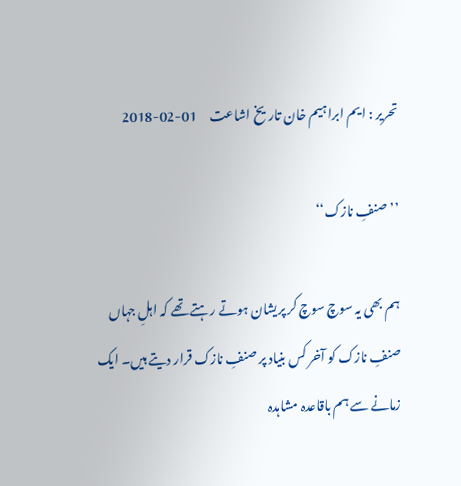تحریر : ایم ابراہیم خان تاریخ اشاعت     01-02-2018

’’صنفِ نازک‘‘

ہم بھی یہ سوچ سوچ کر پریشان ہوتے رہتے تھے کہ اہلِ جہاں صنفِ نازک کو آخر کس بنیاد پر صنفِ نازک قرار دیتے ہیں۔ ایک زمانے سے ہم باقاعدہ مشاہدہ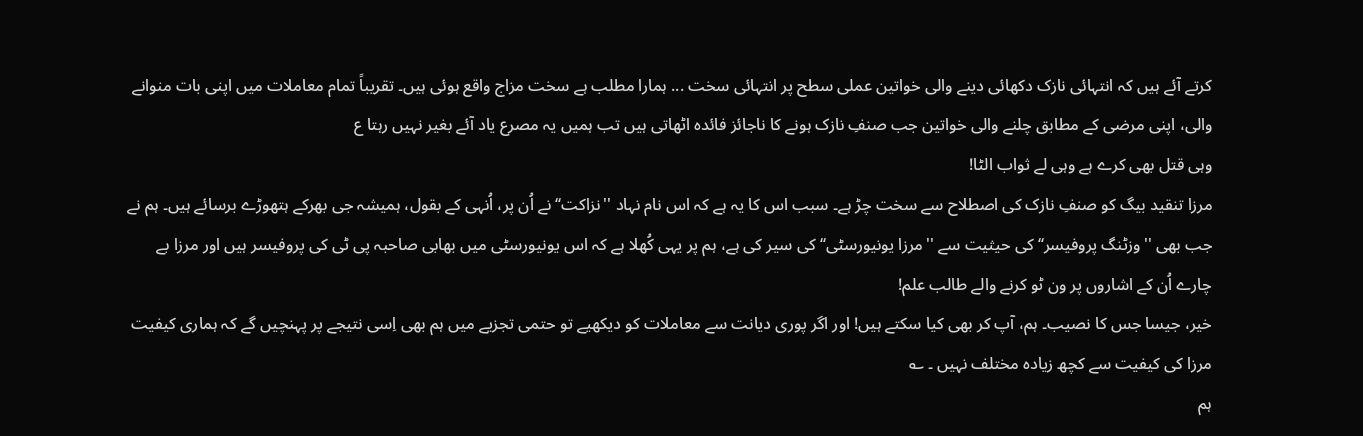کرتے آئے ہیں کہ انتہائی نازک دکھائی دینے والی خواتین عملی سطح پر انتہائی سخت ... ہمارا مطلب ہے سخت مزاج واقع ہوئی ہیں۔ تقریباً تمام معاملات میں اپنی بات منوانے والی، اپنی مرضی کے مطابق چلنے والی خواتین جب صنفِ نازک ہونے کا ناجائز فائدہ اٹھاتی ہیں تب ہمیں یہ مصرع یاد آئے بغیر نہیں رہتا ع
وہی قتل بھی کرے ہے وہی لے ثواب الٹا!
مرزا تنقید بیگ کو صنفِ نازک کی اصطلاح سے سخت چڑ ہے۔ سبب اس کا یہ ہے کہ اس نام نہاد ''نزاکت‘‘ نے اُن پر، اُنہی کے بقول، ہمیشہ جی بھرکے ہتھوڑے برسائے ہیں۔ ہم نے جب بھی ''وزٹنگ پروفیسر‘‘ کی حیثیت سے ''مرزا یونیورسٹی‘‘ کی سیر کی ہے، ہم پر یہی کُھلا ہے کہ اس یونیورسٹی میں بھابی صاحبہ پی ٹی کی پروفیسر ہیں اور مرزا بے چارے اُن کے اشاروں پر ون ٹو کرنے والے طالب علم!
خیر، جیسا جس کا نصیب۔ ہم، آپ کر بھی کیا سکتے ہیں! اور اگر پوری دیانت سے معاملات کو دیکھیے تو حتمی تجزیے میں ہم بھی اِسی نتیجے پر پہنچیں گے کہ ہماری کیفیت مرزا کی کیفیت سے کچھ زیادہ مختلف نہیں ۔ ؎
ہم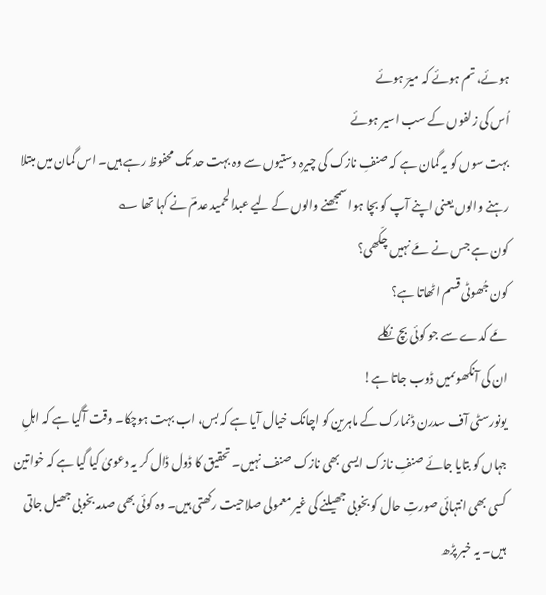ہوئے، تم ہوئے کہ میرؔ ہوئے
اُس کی زلفوں کے سب اسیر ہوئے
بہت سوں کو یہ گمان ہے کہ صنفِ نازک کی چیرہ دستیوں سے وہ بہت حد تک محفوظ رہے ہیں۔ اس گمان میں مبتلا رہنے والوں یعنی اپنے آپ کو بچا ہوا سمجھنے والوں کے لیے عبدالحمید عدمؔ نے کہا تھا ؎
کون ہے جس نے مَے نہیں چکّھی؟
کون جُھوٹی قسم اٹھاتا ہے؟
مَے کدے سے جو کوئی بچ نکلے
ان کی آنکھوںمیں ڈوب جاتا ہے!
یونورسٹی آف سدرن ڈنمارک کے ماہرین کو اچانک خیال آیا ہے کہ بس، اب بہت ہوچکا۔ وقت آگیا ہے کہ اہلِ جہاں کو بتایا جائے صنفِ نازک ایسی بھی نازک صنف نہیں۔ تحقیق کا ڈول ڈال کر یہ دعویٰ کیا گیا ہے کہ خواتین کسی بھی انتہائی صورتِ حال کو بخوبی جھیلنے کی غیر معمولی صلاحیت رکھتی ہیں۔ وہ کوئی بھی صدمہ بخوبی جھیل جاتی ہیں۔ یہ خبر پڑھ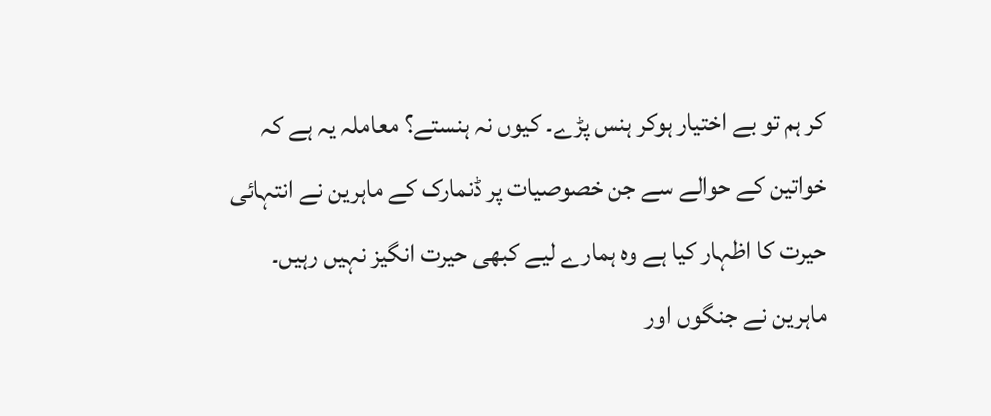کر ہم تو بے اختیار ہوکر ہنس پڑے۔ کیوں نہ ہنستے؟ معاملہ یہ ہے کہ خواتین کے حوالے سے جن خصوصیات پر ڈنمارک کے ماہرین نے انتہائی حیرت کا اظہار کیا ہے وہ ہمارے لیے کبھی حیرت انگیز نہیں رہیں۔
ماہرین نے جنگوں اور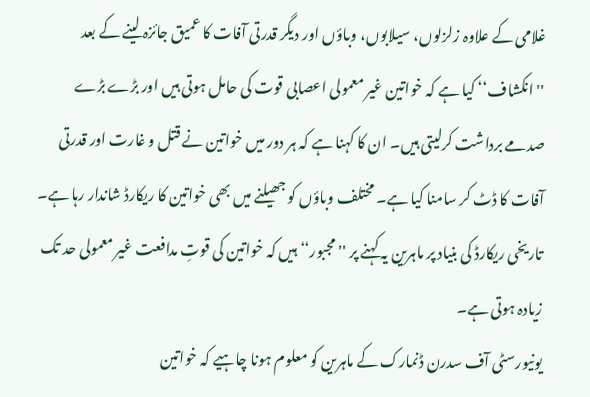غلامی کے علاوہ زلزلوں، سیلابوں، وباؤں اور دیگر قدرتی آفات کا عمیق جائزہ لینے کے بعد ''انکشاف‘‘ کیا ہے کہ خواتین غیر معمولی اعصابی قوت کی حامل ہوتی ہیں اور بڑے بڑے صدمے برداشت کرلیتی ہیں۔ ان کا کہنا ہے کہ ہر دور میں خواتین نے قتل و غارت اور قدرتی آفات کا ڈٹ کر سامنا کیا ہے۔ مختلف وباؤں کو جھیلنے میں بھی خواتین کا ریکارڈ شاندار رہا ہے۔ تاریخی ریکارڈ کی بنیاد پر ماہرین یہ کہنے پر ''مجبور‘‘ ہیں کہ خواتین کی قوتِ مدافعت غیر معمولی حد تک زیادہ ہوتی ہے۔
یونیورسٹی آف سدرن ڈنمارک کے ماہرین کو معلوم ہونا چاہیے کہ خواتین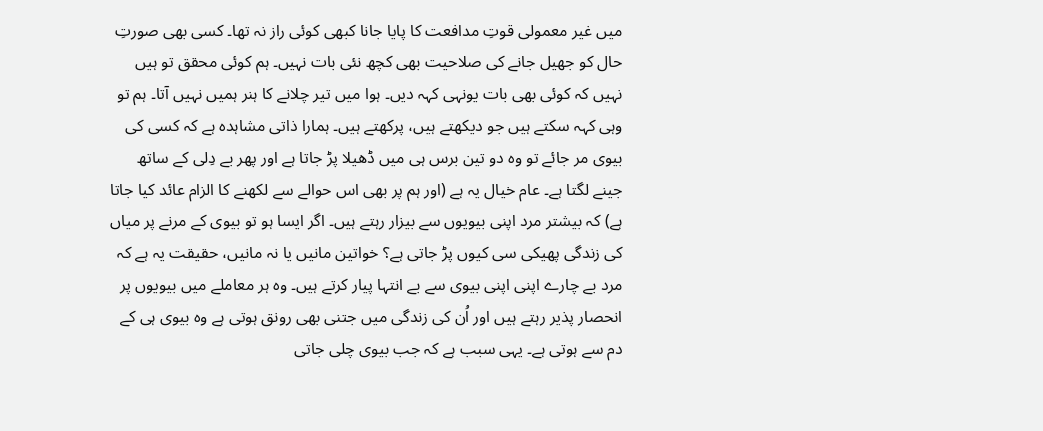میں غیر معمولی قوتِ مدافعت کا پایا جانا کبھی کوئی راز نہ تھا۔ کسی بھی صورتِ حال کو جھیل جانے کی صلاحیت بھی کچھ نئی بات نہیں۔ ہم کوئی محقق تو ہیں نہیں کہ کوئی بھی بات یونہی کہہ دیں۔ ہوا میں تیر چلانے کا ہنر ہمیں نہیں آتا۔ ہم تو وہی کہہ سکتے ہیں جو دیکھتے ہیں، پرکھتے ہیں۔ ہمارا ذاتی مشاہدہ ہے کہ کسی کی بیوی مر جائے تو وہ دو تین برس ہی میں ڈھیلا پڑ جاتا ہے اور پھر بے دِلی کے ساتھ جینے لگتا ہے۔ عام خیال یہ ہے (اور ہم پر بھی اس حوالے سے لکھنے کا الزام عائد کیا جاتا ہے) کہ بیشتر مرد اپنی بیویوں سے بیزار رہتے ہیں۔ اگر ایسا ہو تو بیوی کے مرنے پر میاں کی زندگی پھیکی سی کیوں پڑ جاتی ہے؟ خواتین مانیں یا نہ مانیں، حقیقت یہ ہے کہ مرد بے چارے اپنی اپنی بیوی سے بے انتہا پیار کرتے ہیں۔ وہ ہر معاملے میں بیویوں پر انحصار پذیر رہتے ہیں اور اُن کی زندگی میں جتنی بھی رونق ہوتی ہے وہ بیوی ہی کے دم سے ہوتی ہے۔ یہی سبب ہے کہ جب بیوی چلی جاتی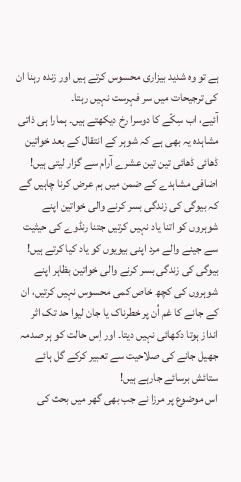ہے تو وہ شدید بیزاری محسوس کرتے ہیں اور زندہ رہنا ان کی ترجیحات میں سر فہرست نہیں رہتا۔
آئیے، اب سِکّے کا دوسرا رخ دیکھتے ہیں۔ ہمارا ہی ذاتی مشاہدہ یہ بھی ہے کہ شوہر کے انتقال کے بعد خواتین ڈھائی ڈھائی تین تین عشرے آرام سے گزار لیتی ہیں! اضافی مشاہدے کے ضمن میں ہم عرض کرنا چاہیں گے کہ بیوگی کی زندگی بسر کرنے والی خواتین اپنے شوہروں کو اتنا یاد نہیں کرتیں جتنا رنڈوے کی حیثیت سے جینے والے مرد اپنی بیویوں کو یاد کیا کرتے ہیں! بیوگی کی زندگی بسر کرنے والی خواتین بظاہر اپنے شوہروں کی کچھ خاص کمی محسوس نہیں کرتیں، ان کے جانے کا غم اُن پر خطرناک یا جان لیوا حد تک اثر انداز ہوتا دکھائی نہیں دیتا۔ اور اِس حالت کو ہر صدمہ جھیل جانے کی صلاحیت سے تعبیر کرکے گل ہائے ستائش برسائے جارہے ہیں!
اس موضوع پر مرزا نے جب بھی گھر میں بحث کی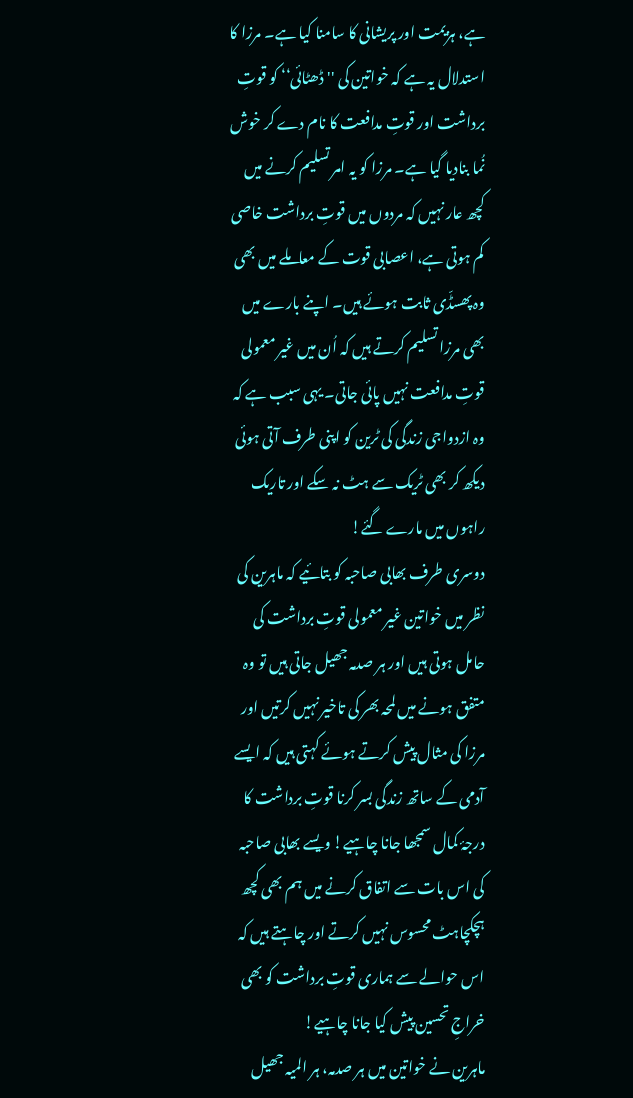ہے، ہزیمت اور پریشانی کا سامنا کیا ہے۔ مرزا کا استدلال یہ ہے کہ خواتین کی ''ڈھٹائی‘‘ کو قوتِ برداشت اور قوتِ مدافعت کا نام دے کر خوش نُما بنادیا گیا ہے۔ مرزا کو یہ امر تسلیم کرنے میں کچھ عار نہیں کہ مردوں میں قوتِ برداشت خاصی کم ہوتی ہے، اعصابی قوت کے معاملے میں بھی وہ پھسڈّی ثابت ہوئے ہیں۔ اپنے بارے میں بھی مرزا تسلیم کرتے ہیں کہ اُن میں غیر معمولی قوتِ مدافعت نہیں پائی جاتی۔ یہی سبب ہے کہ وہ ازدواجی زندگی کی ٹرین کو اپنی طرف آتی ہوئی دیکھ کر بھی ٹریک سے ہٹ نہ سکے اور تاریک راہوں میں مارے گئے!
دوسری طرف بھابی صاحبہ کو بتائیے کہ ماہرین کی نظر میں خواتین غیر معمولی قوتِ برداشت کی حامل ہوتی ہیں اور ہر صدمہ جھیل جاتی ہیں تو وہ متفق ہونے میں لمحہ بھر کی تاخیر نہیں کرتیں اور مرزا کی مثال پیش کرتے ہوئے کہتی ہیں کہ ایسے آدمی کے ساتھ زندگی بسر کرنا قوتِ برداشت کا درجۂ کمال سمجھا جانا چاہیے! ویسے بھابی صاحبہ کی اس بات سے اتفاق کرنے میں ہم بھی کچھ ہچکچاہٹ محسوس نہیں کرتے اور چاہتے ہیں کہ اس حوالے سے ہماری قوتِ برداشت کو بھی خراجِ تحسین پیش کیا جانا چاہیے!
ماہرین نے خواتین میں ہر صدمہ، ہر المیہ جھیل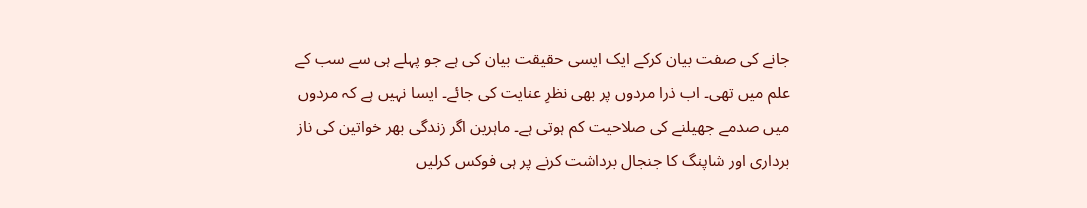جانے کی صفت بیان کرکے ایک ایسی حقیقت بیان کی ہے جو پہلے ہی سے سب کے علم میں تھی۔ اب ذرا مردوں پر بھی نظرِ عنایت کی جائے۔ ایسا نہیں ہے کہ مردوں میں صدمے جھیلنے کی صلاحیت کم ہوتی ہے۔ ماہرین اگر زندگی بھر خواتین کی ناز برداری اور شاپنگ کا جنجال برداشت کرنے پر ہی فوکس کرلیں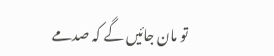تو مان جائیں گے کہ صدمے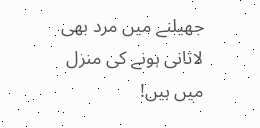جھیلنے میں مرد بھی لاثانی ہونے کی منزل میں ہیں!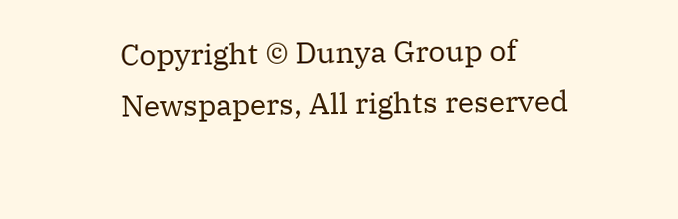Copyright © Dunya Group of Newspapers, All rights reserved